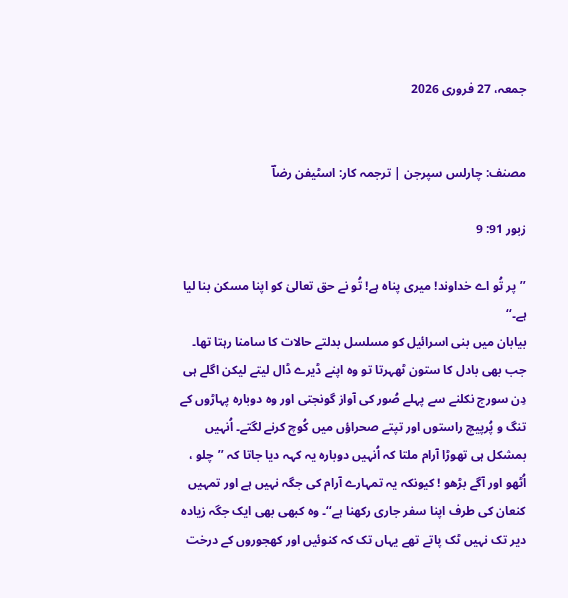جمعہ، 27 فروری 2026


مصنف: چارلس سپرجن | ترجمہ کار: اسٹیفن رضاؔ

زبور 91: 9

’’پر تُو اے خداوند! میری پناہ ہے! تُو نے حق تعالیٰ کو اپنا مسکن بنا لیا ہے۔‘‘
بیابان میں بنی اسرائیل کو مسلسل بدلتے حالات کا سامنا رہتا تھا۔ جب بھی بادل کا ستون ٹھہرتا تو وہ اپنے ڈیرے ڈال لیتے لیکن اگلے ہی دِن سورج نکلنے سے پہلے صُور کی آواز گونجتی اور وہ دوبارہ پہاڑوں کے تنگ و پُرپیچ راستوں اور تپتے صحراؤں میں کُوچ کرنے لگتے۔ اُنہیں بمشکل ہی تھوڑا آرام ملتا کہ اُنہیں دوبارہ یہ کہہ دیا جاتا کہ ’’چلو ، اُٹھو اور آگے بڑھو ! کیونکہ یہ تمہارے آرام کی جگہ نہیں ہے اور تمہیں کنعان کی طرف اپنا سفر جاری رکھنا ہے‘‘۔ وہ کبھی بھی ایک جگہ زیادہ دیر تک نہیں ٹک پاتے تھے یہاں تک کہ کنوئیں اور کھجوروں کے درخت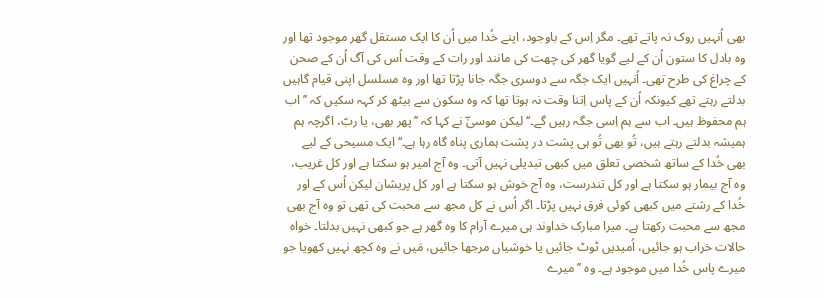بھی اُنہیں روک نہ پاتے تھے۔ مگر اِس کے باوجود، اپنے خُدا میں اُن کا ایک مستقل گھر موجود تھا اور وہ بادل کا ستون اُن کے لیے گویا گھر کی چھت کی مانند اور رات کے وقت اُس کی آگ اُن کے صحن کے چراغ کی طرح تھی۔ اُنہیں ایک جگہ سے دوسری جگہ جانا پڑتا تھا اور وہ مسلسل اپنی قیام گاہیں بدلتے رہتے تھے کیونکہ اُن کے پاس اِتنا وقت نہ ہوتا تھا کہ وہ سکون سے بیٹھ کر کہہ سکیں کہ ’’اب ہم محفوظ ہیں۔ اب سے ہم اِسی جگہ رہیں گے۔‘‘ لیکن موسیٰؔ نے کہا کہ ’’پھر بھی، یا ربّ، اگرچہ ہم ہمیشہ بدلتے رہتے ہیں، تُو بھی تُو ہی پشت در پشت ہماری پناہ گاہ رہا ہے۔‘‘ ایک مسیحی کے لیے بھی خُدا کے ساتھ شخصی تعلق میں کبھی تبدیلی نہیں آتی۔ وہ آج امیر ہو سکتا ہے اور کل غریب، وہ آج بیمار ہو سکتا ہے اور کل تندرست، وہ آج خوش ہو سکتا ہے اور کل پریشان لیکن اُس کے اور خُدا کے رشتے میں کبھی کوئی فرق نہیں پڑتا۔ اگر اُس نے کل مجھ سے محبت کی تھی تو وہ آج بھی مجھ سے محبت رکھتا ہے۔ میرا مبارک خداوند ہی میرے آرام کا وہ گھر ہے جو کبھی نہیں بدلتا۔ خواہ حالات خراب ہو جائیں، اُمیدیں ٹوٹ جائیں یا خوشیاں مرجھا جائیں، مَیں نے وہ کچھ نہیں کھویا جو میرے پاس خُدا میں موجود ہے۔ وہ ’’میرے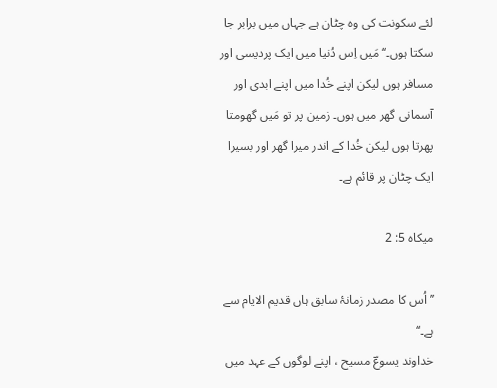لئے سکونت کی وہ چٹان ہے جہاں میں برابر جا سکتا ہوں۔‘‘ مَیں اِس دُنیا میں ایک پردیسی اور مسافر ہوں لیکن اپنے خُدا میں اپنے ابدی اور آسمانی گھر میں ہوں۔ زمین پر تو مَیں گھومتا پھرتا ہوں لیکن خُدا کے اندر میرا گھر اور بسیرا ایک چٹان پر قائم ہے۔

میکاہ 5: 2

’’اُس کا مصدر زمانۂ سابق ہاں قدیم الایام سے ہے۔‘‘
خداوند یسوعؔ مسیح ، اپنے لوگوں کے عہد میں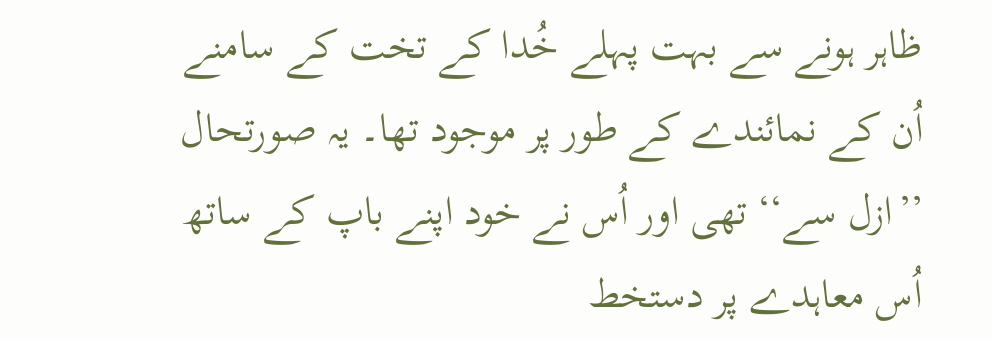ظاہر ہونے سے بہت پہلے خُدا کے تخت کے سامنے اُن کے نمائندے کے طور پر موجود تھا۔ یہ صورتحال ’’ازل سے‘‘ تھی اور اُس نے خود اپنے باپ کے ساتھ اُس معاہدے پر دستخط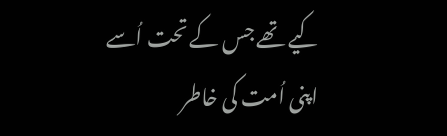کیے تھے جس کے تحت اُسے اپنی اُمت کی خاطر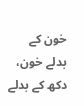خون کے بدلے خون، دکھ کے بدلے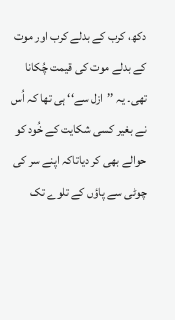دکھ، کرب کے بدلے کرب اور موت کے بدلے موت کی قیمت چُکانا تھی۔ یہ ’’ازل سے‘‘ ہی تھا کہ اُس نے بغیر کسی شکایت کے خُود کو حوالے بھی کر دیاتاکہ اپنے سر کی چوٹی سے پاؤں کے تلوے تک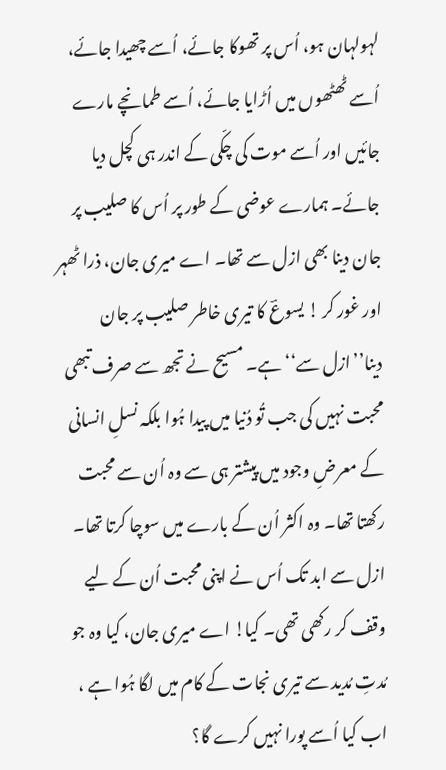لہولہان ہو، اُس پر تھوکا جائے، اُسے چھیدا جائے، اُسے ٹھٹھوں میں اُڑایا جائے، اُسے طمانچے مارے جائیں اور اُسے موت کی چکّی کے اندر ہی کچل دیا جائے۔ ہمارے عوضی کے طور پر اُس کا صلیب پر جان دینا بھی ازل سے تھا۔ اے میری جان، ذرا ٹھہر اور غور کر ! یسوعؔ کا تیری خاطر صلیب پر جان دینا’’ازل سے‘‘ ہے۔ مسیح نے تجھ سے صرف تبھی محبت نہیں کی جب تُو دُنیا میں پیدا ہُوا بلکہ نسلِ انسانی کے معرضِ وجود میں پیشتر ہی سے وہ اُن سے محبت رکھتا تھا۔ وہ اکثر اُن کے بارے میں سوچا کرتا تھا۔ ازل سے ابد تک اُس نے اپنی محبت اُن کے لیے وقف کر رکھی تھی۔ کیا! اے میری جان، کیا وہ جو مُدتِ مُدید سے تیری نجات کے کام میں لگا ہُوا ہے ، اب کیا اُسے پورا نہیں کرے گا؟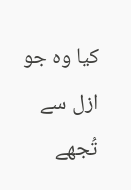کیا وہ جو ازل سے تُجھے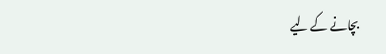بچانے کے لیے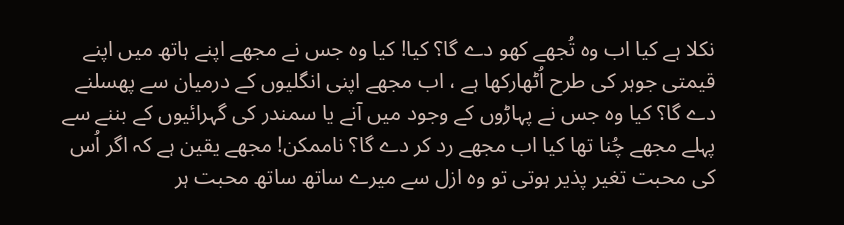نکلا ہے کیا اب وہ تُجھے کھو دے گا؟ کیا! کیا وہ جس نے مجھے اپنے ہاتھ میں اپنے قیمتی جوہر کی طرح اُٹھارکھا ہے ، اب مجھے اپنی انگلیوں کے درمیان سے پھسلنے دے گا؟ کیا وہ جس نے پہاڑوں کے وجود میں آنے یا سمندر کی گہرائیوں کے بننے سے پہلے مجھے چُنا تھا کیا اب مجھے رد کر دے گا؟ ناممکن! مجھے یقین ہے کہ اگر اُس کی محبت تغیر پذیر ہوتی تو وہ ازل سے میرے ساتھ ساتھ محبت ہر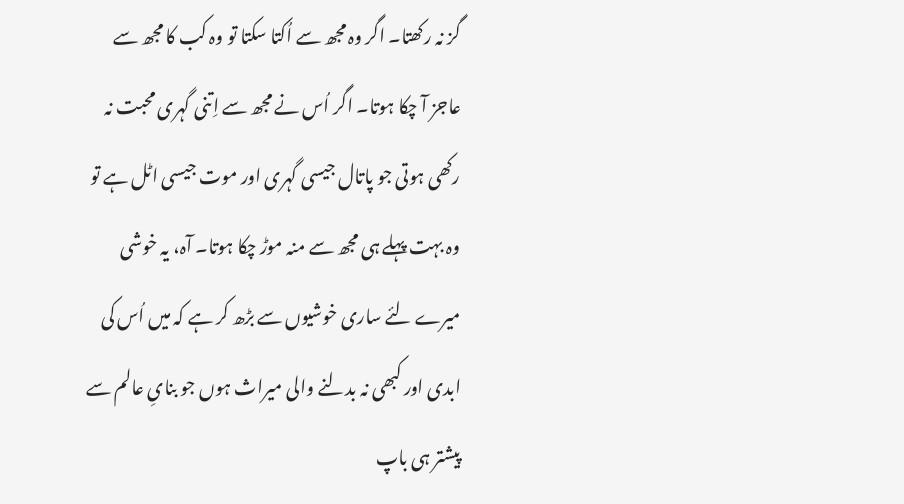گز نہ رکھتا۔ اگر وہ مجھ سے اُکتا سکتا تو وہ کب کا مجھ سے عاجز آ چکا ہوتا۔ اگر اُس نے مجھ سے اِتنی گہری محبت نہ رکھی ہوتی جو پاتال جیسی گہری اور موت جیسی اٹل ہے تو وہ بہت پہلے ہی مجھ سے منہ موڑ چکا ہوتا۔ آہ، یہ خوشی میرے لئے ساری خوشیوں سے بڑھ کر ہے کہ میں اُس کی ابدی اور کبھی نہ بدلنے والی میراث ہوں جو بنایِ عالم سے پیشتر ہی باپ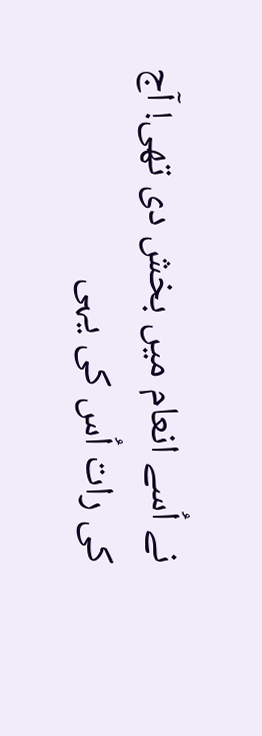نے اُسے انعام میں بخش دی تھی! آج کی رات اُس کی یہی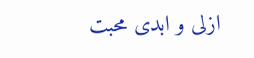ازلی و ابدی محبت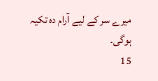میرے سر کے لیے آرام دہ تکیہ ہوگی۔
15